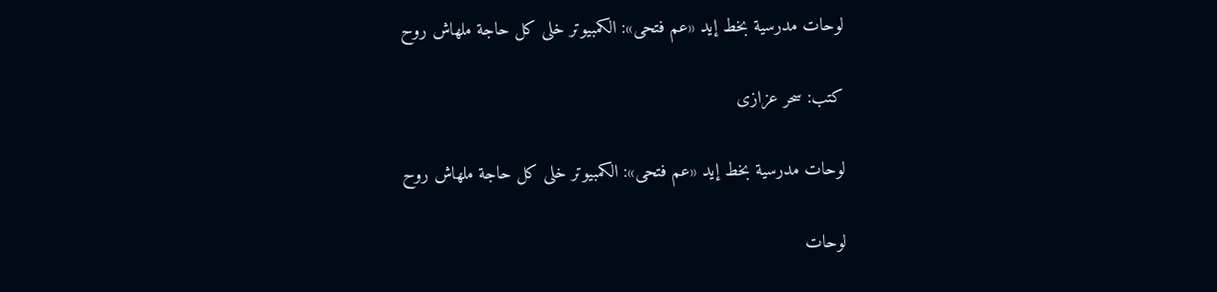لوحات مدرسية بخط إيد «عم فتحى»: الكمبيوتر خلى كل حاجة ملهاش روح

كتب: سحر عزازى

لوحات مدرسية بخط إيد «عم فتحى»: الكمبيوتر خلى كل حاجة ملهاش روح

لوحات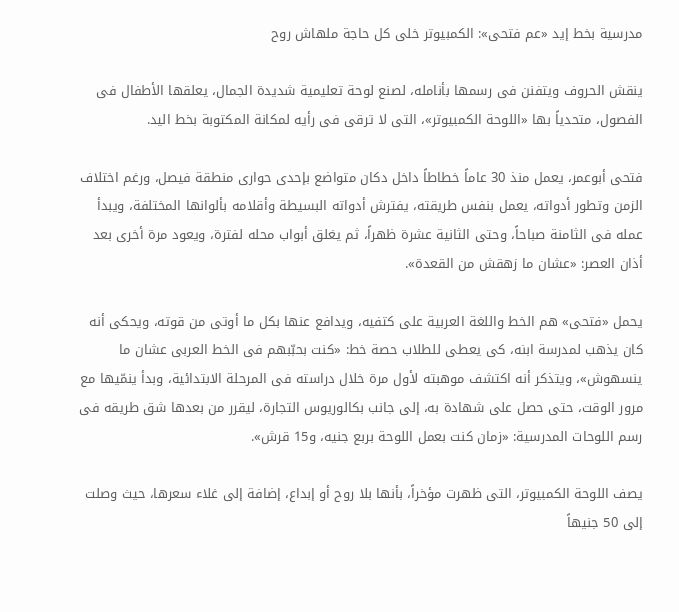مدرسية بخط إيد «عم فتحى»: الكمبيوتر خلى كل حاجة ملهاش روح

ينقش الحروف ويتفنن فى رسمها بأنامله، لصنع لوحة تعليمية شديدة الجمال، يعلقها الأطفال فى الفصول، متحدياً بها «اللوحة الكمبيوتر»، التى لا ترقى فى رأيه لمكانة المكتوبة بخط اليد.

فتحى أبوعمر، يعمل منذ 30 عاماً خطاطاً داخل دكان متواضع بإحدى حوارى منطقة فيصل، ورغم اختلاف الزمن وتطور أدواته، يعمل بنفس طريقته، يفترش أدواته البسيطة وأقلامه بألوانها المختلفة، ويبدأ عمله فى الثامنة صباحاً، وحتى الثانية عشرة ظهراً، ثم يغلق أبواب محله لفترة، ويعود مرة أخرى بعد أذان العصر: «عشان ما زهقش من القعدة».

يحمل «فتحى» هم الخط واللغة العربية على كتفيه، ويدافع عنها بكل ما أوتى من قوته، ويحكى أنه كان يذهب لمدرسة ابنه، كى يعطى للطلاب حصة خط: «كنت بحبّبهم فى الخط العربى عشان ما ينسهوش»، ويتذكر أنه اكتشف موهبته لأول مرة خلال دراسته فى المرحلة الابتدائية، وبدأ ينمّيها مع مرور الوقت، حتى حصل على شهادة به، إلى جانب بكالوريوس التجارة، ليقرر من بعدها شق طريقه فى رسم اللوحات المدرسية: «زمان كنت بعمل اللوحة بربع جنيه، و15 قرش».

يصف اللوحة الكمبيوتر، التى ظهرت مؤخراً، بأنها بلا روح أو إبداع، إضافة إلى غلاء سعرها، حيث وصلت إلى 50 جنيهاً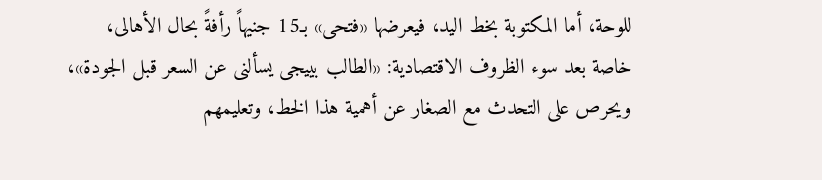للوحة، أما المكتوبة بخط اليد، فيعرضها «فتحى» بـ15 جنيهاً رأفةً بحال الأهالى، خاصة بعد سوء الظروف الاقتصادية: «الطالب بييجى يسألنى عن السعر قبل الجودة»، ويحرص على التحدث مع الصغار عن أهمية هذا الخط، وتعليمهم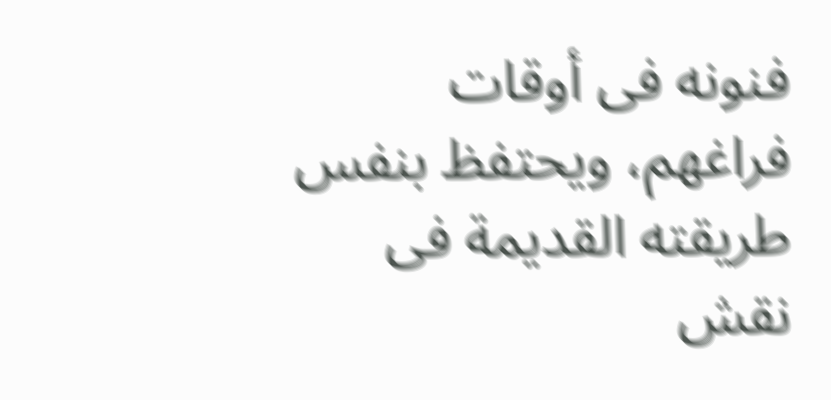فنونه فى أوقات فراغهم، ويحتفظ بنفس طريقته القديمة فى نقش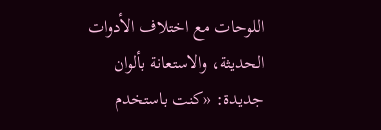اللوحات مع اختلاف الأدوات الحديثة، والاستعانة بألوان جديدة: «كنت باستخدم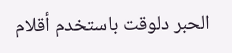الحبر دلوقت باستخدم أقلام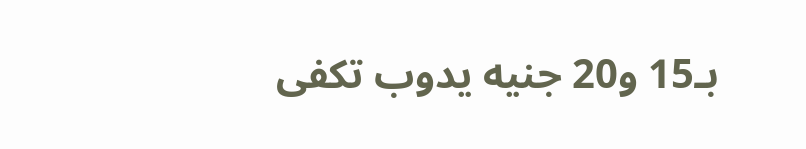بـ15 و20 جنيه يدوب تكفى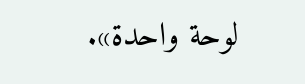لوحة واحدة».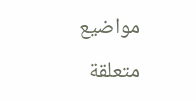مواضيع متعلقة